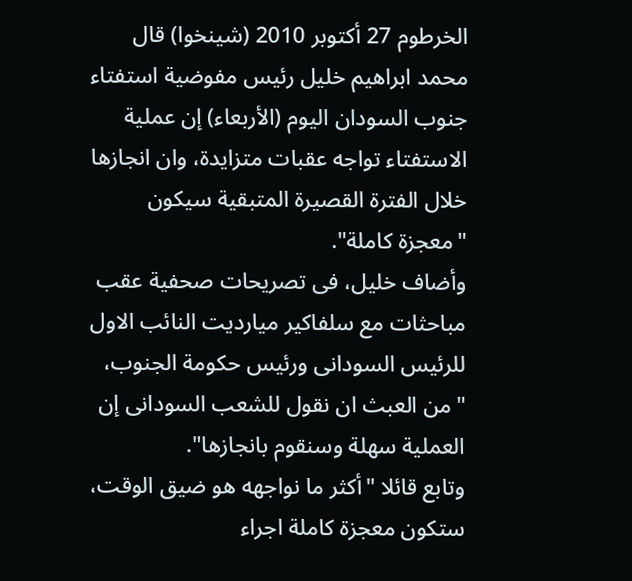الخرطوم 27 أكتوبر 2010 (شينخوا) قال محمد ابراهيم خليل رئيس مفوضية استفتاء جنوب السودان اليوم (الأربعاء) إن عملية الاستفتاء تواجه عقبات متزايدة، وان انجازها خلال الفترة القصيرة المتبقية سيكون "معجزة كاملة".
وأضاف خليل، فى تصريحات صحفية عقب مباحثات مع سلفاكير ميارديت النائب الاول للرئيس السودانى ورئيس حكومة الجنوب، "من العبث ان نقول للشعب السودانى إن العملية سهلة وسنقوم بانجازها".
وتابع قائلا "أكثر ما نواجهه هو ضيق الوقت، ستكون معجزة كاملة اجراء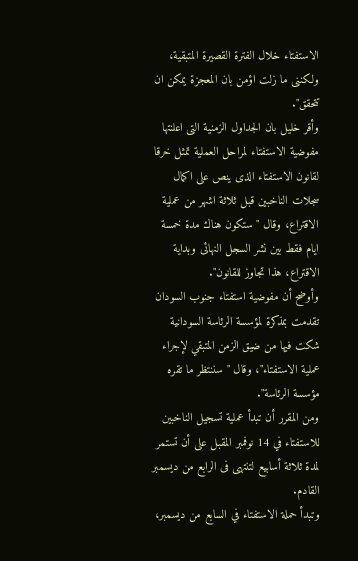الاستفتاء خلال الفترة القصيرة المتبقية، ولكننى ما زلت اؤمن بان المعجزة يمكن ان تتحقق".
وأقر خليل بان الجداول الزمنية التى اعلنتها مفوضية الاستفتاء لمراحل العملية تمثل خرقا لقانون الاستفتاء الذى ينص على اكمال سجلات الناخبين قبل ثلاثة اشهر من عملية الاقتراع، وقال "ستكون هناك مدة خمسة ايام فقط بين نشر السجل النهائى وبداية الاقتراع، هذا تجاوز للقانون".
وأوضح أن مفوضية استفتاء جنوب السودان تقدمت بمذكرة لمؤسسة الرئاسة السودانية شكت فيها من ضيق الزمن المتبقي لإجراء عملية الاستفتاء"، وقال " سننتظر ما تقره مؤسسة الرئاسة".
ومن المقرر أن تبدأ عملية تسجيل الناخبين للاستفتاء في 14 نوفمبر المقبل على أن تستمر لمدة ثلاثة أسابيع لتنتهى فى الرابع من ديسمبر القادم.
وتبدأ حملة الاستفتاء في السابع من ديسمبر،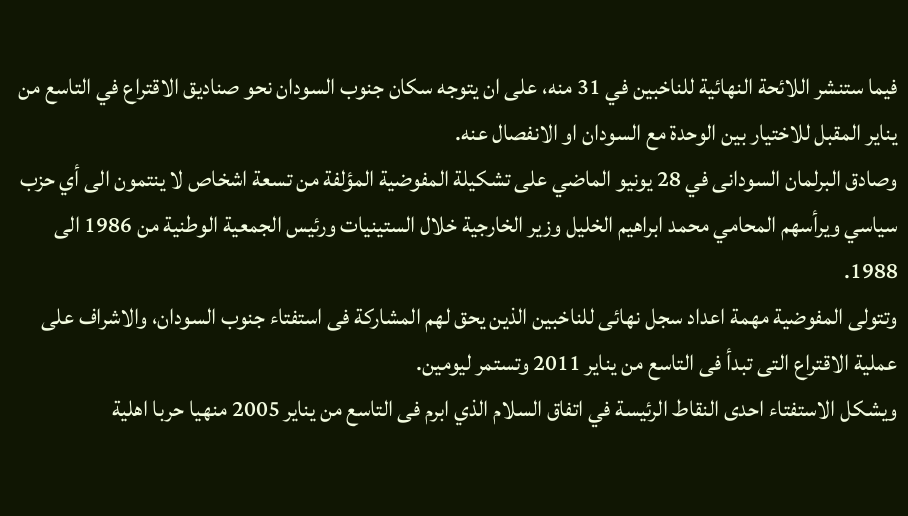فيما ستنشر اللائحة النهائية للناخبين في 31 منه، على ان يتوجه سكان جنوب السودان نحو صناديق الاقتراع في التاسع من يناير المقبل للاختيار بين الوحدة مع السودان او الانفصال عنه.
وصادق البرلمان السودانى في 28 يونيو الماضي على تشكيلة المفوضية المؤلفة من تسعة اشخاص لا ينتمون الى أي حزب سياسي ويرأسهم المحامي محمد ابراهيم الخليل وزير الخارجية خلال الستينيات ورئيس الجمعية الوطنية من 1986 الى 1988.
وتتولى المفوضية مهمة اعداد سجل نهائى للناخبين الذين يحق لهم المشاركة فى استفتاء جنوب السودان، والاشراف على عملية الاقتراع التى تبدأ فى التاسع من يناير 2011 وتستمر ليومين.
ويشكل الاستفتاء احدى النقاط الرئيسة في اتفاق السلام الذي ابرم فى التاسع من يناير 2005 منهيا حربا اهلية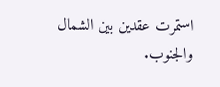استمرت عقدين بين الشمال والجنوب.